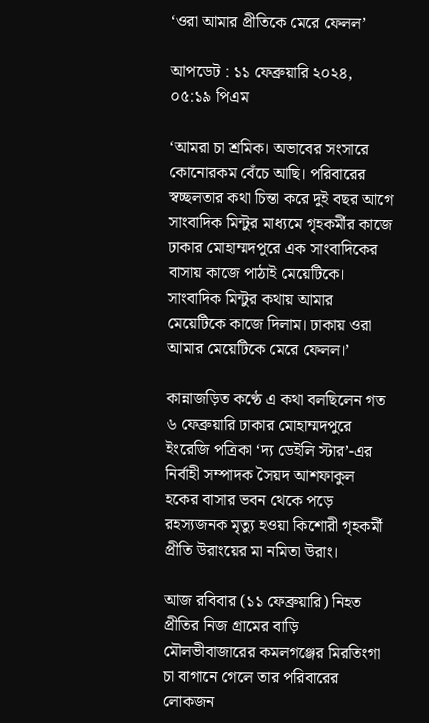‘ওরা আমার প্রীতিকে মেরে ফেলল’

আপডেট : ১১ ফেব্রুয়ারি ২০২৪, ০৫:১৯ পিএম

‘আমরা চা শ্রমিক। অভাবের সংসারে কোনোরকম বেঁচে আছি। পরিবারের স্বচ্ছলতার কথা চিন্তা করে দুই বছর আগে সাংবাদিক মিন্টুর মাধ্যমে গৃহকর্মীর কাজে ঢাকার মোহাম্মদপুরে এক সাংবাদিকের বাসায় কাজে পাঠাই মেয়েটিকে। সাংবাদিক মিন্টুর কথায় আমার মেয়েটিকে কাজে দিলাম। ঢাকায় ওরা আমার মেয়েটিকে মেরে ফেলল।’

কান্নাজড়িত কণ্ঠে এ কথা বলছিলেন গত ৬ ফেব্রুয়ারি ঢাকার মোহাম্মদপুরে ইংরেজি পত্রিকা ‘দ্য ডেইলি স্টার’-এর নির্বাহী সম্পাদক সৈয়দ আশফাকুল হকের বাসার ভবন থেকে পড়ে রহস্যজনক মৃত্যু হওয়া কিশোরী গৃহকর্মী প্রীতি উরাংয়ের মা নমিতা উরাং।

আজ রবিবার (১১ ফেব্রুয়ারি) নিহত প্রীতির নিজ গ্রামের বাড়ি মৌলভীবাজারের কমলগঞ্জের মিরতিংগা চা বাগানে গেলে তার পরিবারের লোকজন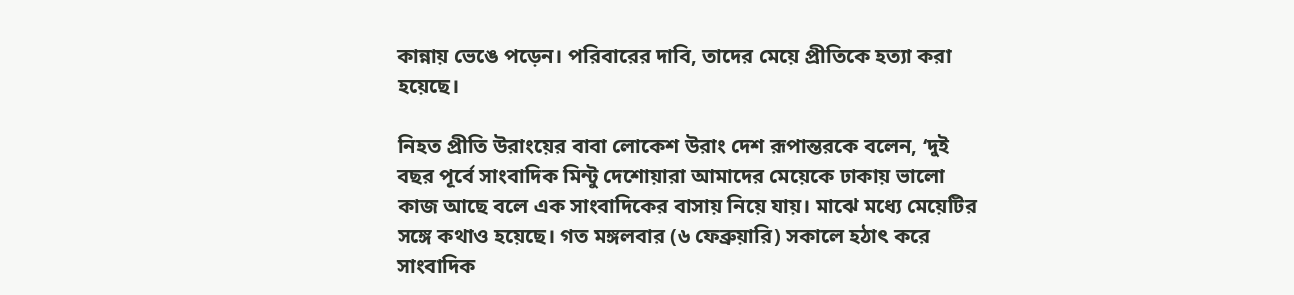কান্নায় ভেঙে পড়েন। পরিবারের দাবি, তাদের মেয়ে প্রীতিকে হত্যা করা হয়েছে।

নিহত প্রীতি উরাংয়ের বাবা লোকেশ উরাং দেশ রূপান্তরকে বলেন, ‘দুই বছর পূর্বে সাংবাদিক মিন্টু দেশোয়ারা আমাদের মেয়েকে ঢাকায় ভালো কাজ আছে বলে এক সাংবাদিকের বাসায় নিয়ে যায়। মাঝে মধ্যে মেয়েটির সঙ্গে কথাও হয়েছে। গত মঙ্গলবার (৬ ফেব্রুয়ারি) সকালে হঠাৎ করে সাংবাদিক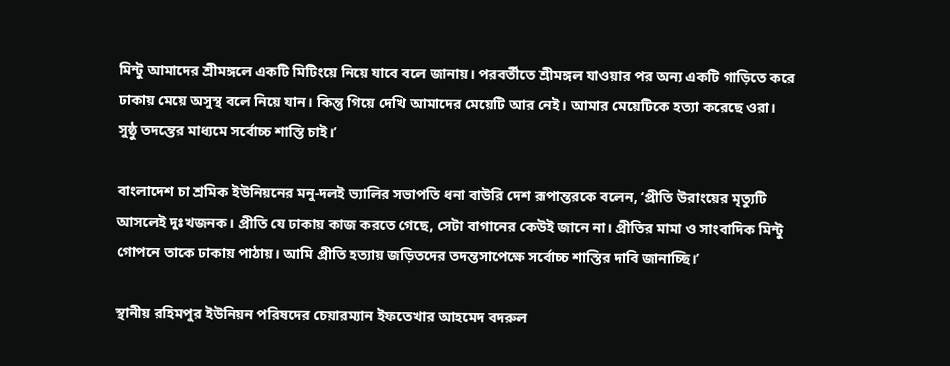মিন্টু আমাদের শ্রীমঙ্গলে একটি মিটিংয়ে নিয়ে যাবে বলে জানায়। পরবর্তীতে শ্রীমঙ্গল যাওয়ার পর অন্য একটি গাড়িতে করে ঢাকায় মেয়ে অসুস্থ বলে নিয়ে যান। কিন্তু গিয়ে দেখি আমাদের মেয়েটি আর নেই। আমার মেয়েটিকে হত্যা করেছে ওরা। সুষ্ঠু তদন্তের মাধ্যমে সর্বোচ্চ শাস্তি চাই।’

বাংলাদেশ চা শ্রমিক ইউনিয়নের মনু-দলই ভ্যালির সভাপতি ধনা বাউরি দেশ রূপান্তরকে বলেন, ‘প্রীতি উরাংয়ের মৃত্যুটি আসলেই দুঃখজনক। প্রীতি যে ঢাকায় কাজ করতে গেছে, সেটা বাগানের কেউই জানে না। প্রীতির মামা ও সাংবাদিক মিন্টু গোপনে তাকে ঢাকায় পাঠায়। আমি প্রীতি হত্যায় জড়িতদের তদন্তসাপেক্ষে সর্বোচ্চ শাস্তির দাবি জানাচ্ছি।’

স্থানীয় রহিমপুর ইউনিয়ন পরিষদের চেয়ারম্যান ইফতেখার আহমেদ বদরুল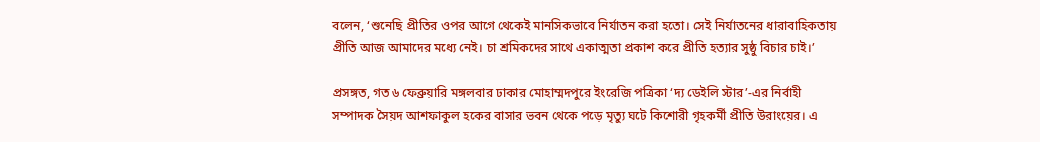বলেন, ‘শুনেছি প্রীতির ওপর আগে থেকেই মানসিকভাবে নির্যাতন করা হতো। সেই নির্যাতনের ধারাবাহিকতায় প্রীতি আজ আমাদের মধ্যে নেই। চা শ্রমিকদের সাথে একাত্মতা প্রকাশ করে প্রীতি হত্যার সুষ্ঠু বিচার চাই।’

প্রসঙ্গত, গত ৬ ফেব্রুয়ারি মঙ্গলবার ঢাকার মোহাম্মদপুরে ইংরেজি পত্রিকা ‘দ্য ডেইলি স্টার’-এর নির্বাহী সম্পাদক সৈয়দ আশফাকুল হকের বাসার ভবন থেকে পড়ে মৃত্যু ঘটে কিশোরী গৃহকর্মী প্রীতি উরাংয়ের। এ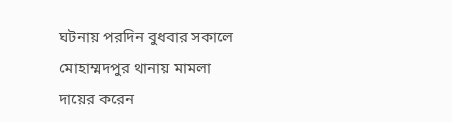ঘটনায় পরদিন বুধবার সকালে মোহাম্মদপুর থানায় মামলা দায়ের করেন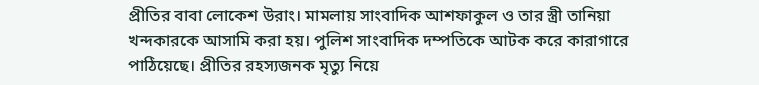প্রীতির বাবা লোকেশ উরাং। মামলায় সাংবাদিক আশফাকুল ও তার স্ত্রী তানিয়া খন্দকারকে আসামি করা হয়। পুলিশ সাংবাদিক দম্পতিকে আটক করে কারাগারে পাঠিয়েছে। প্রীতির রহস্যজনক মৃত্যু নিয়ে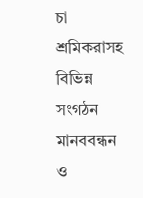চা শ্রমিকরাসহ বিভিন্ন সংগঠন মানববন্ধন ও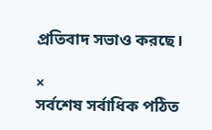প্রতিবাদ সভাও করছে।

×
সর্বশেষ সর্বাধিক পঠিত